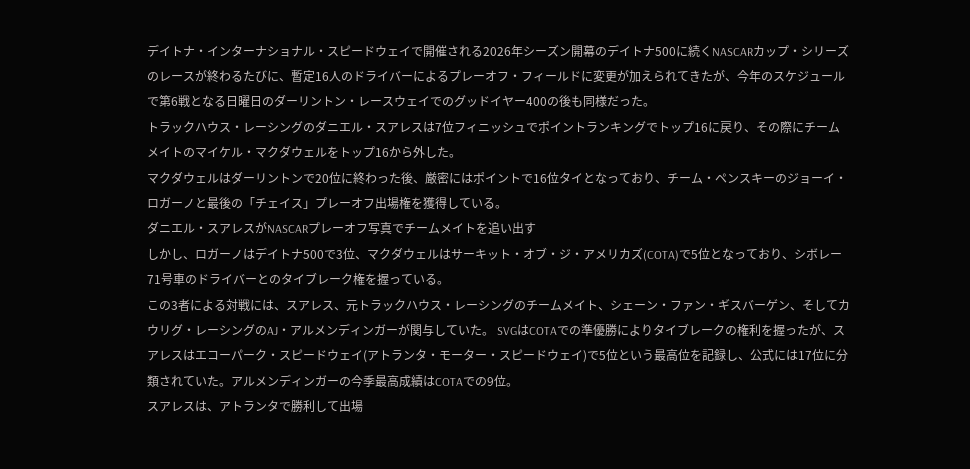デイトナ・インターナショナル・スピードウェイで開催される2026年シーズン開幕のデイトナ500に続くNASCARカップ・シリーズのレースが終わるたびに、暫定16人のドライバーによるプレーオフ・フィールドに変更が加えられてきたが、今年のスケジュールで第6戦となる日曜日のダーリントン・レースウェイでのグッドイヤー400の後も同様だった。
トラックハウス・レーシングのダニエル・スアレスは7位フィニッシュでポイントランキングでトップ16に戻り、その際にチームメイトのマイケル・マクダウェルをトップ16から外した。
マクダウェルはダーリントンで20位に終わった後、厳密にはポイントで16位タイとなっており、チーム・ペンスキーのジョーイ・ロガーノと最後の「チェイス」プレーオフ出場権を獲得している。
ダニエル・スアレスがNASCARプレーオフ写真でチームメイトを追い出す
しかし、ロガーノはデイトナ500で3位、マクダウェルはサーキット・オブ・ジ・アメリカズ(COTA)で5位となっており、シボレー71号車のドライバーとのタイブレーク権を握っている。
この3者による対戦には、スアレス、元トラックハウス・レーシングのチームメイト、シェーン・ファン・ギスバーゲン、そしてカウリグ・レーシングのAJ・アルメンディンガーが関与していた。 SVGはCOTAでの準優勝によりタイブレークの権利を握ったが、スアレスはエコーパーク・スピードウェイ(アトランタ・モーター・スピードウェイ)で5位という最高位を記録し、公式には17位に分類されていた。アルメンディンガーの今季最高成績はCOTAでの9位。
スアレスは、アトランタで勝利して出場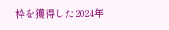枠を獲得した2024年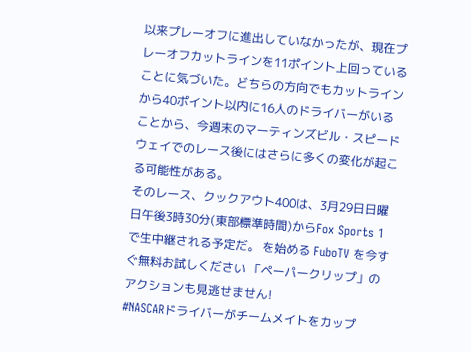以来プレーオフに進出していなかったが、現在プレーオフカットラインを11ポイント上回っていることに気づいた。どちらの方向でもカットラインから40ポイント以内に16人のドライバーがいることから、今週末のマーティンズビル・スピードウェイでのレース後にはさらに多くの変化が起こる可能性がある。
そのレース、クックアウト400は、3月29日日曜日午後3時30分(東部標準時間)からFox Sports 1で生中継される予定だ。 を始める FuboTV を今すぐ無料お試しください 「ペーパークリップ」のアクションも見逃せません!
#NASCARドライバーがチームメイトをカップ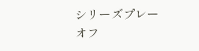シリーズプレーオフ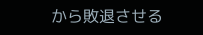から敗退させる